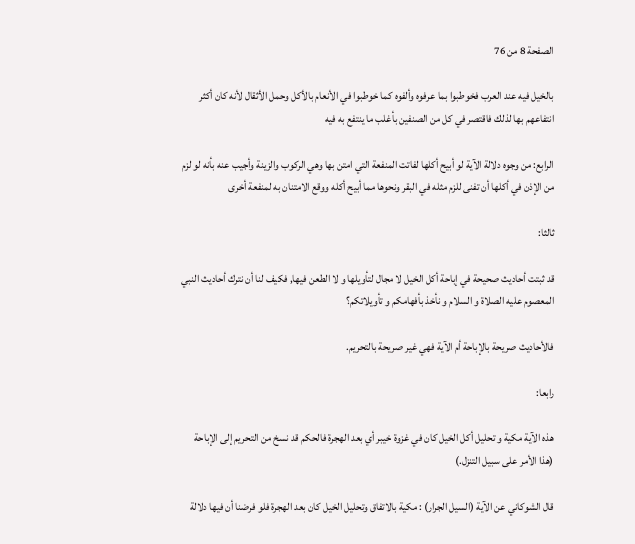الصفحة 8 من 76

بالخيل فيه عند العرب فخوطبوا بما عرفوه وألفوه كما خوطبوا في الأنعام بالأكل وحمل الأثقال لأنه كان أكثر انتفاعهم بها لذلك فاقتصر في كل من الصنفين بأغلب ما ينتفع به فيه

الرابع: من وجوه دلالة الآية لو أبيح أكلها لفاتت المنفعة التي امتن بها وهي الركوب والزينة وأجيب عنه بأنه لو لزم من الإذن في أكلها أن تفنى للزم مثله في البقر ونحوها مما أبيح أكله ووقع الامتنان به لمنفعة أخرى

ثالثا:

قد ثبتت أحاديث صحيحة في إباحة أكل الخيل لا مجال لتأويلها و لا الطعن فيها, فكيف لنا أن نترك أحاديث النبي المعصوم عليه الصلاة و السلام و نأخذ بأفهامكم و تأويلاتكم؟

فالأحاديث صريحة بالإباحة أم الآية فهي غير صريحة بالتحريم.

رابعا:

هذه الآية مكية و تحليل أكل الخيل كان في غزوة خيبر أي بعد الهجرة فالحكم قد نسخ من التحريم إلى الإباحة (هذا الأمر على سبيل التنزل.)

قال الشوكاني عن الآية (السيل الجرار) : مكية بالاتفاق وتحليل الخيل كان بعد الهجرة فلو فرضنا أن فيها دلالة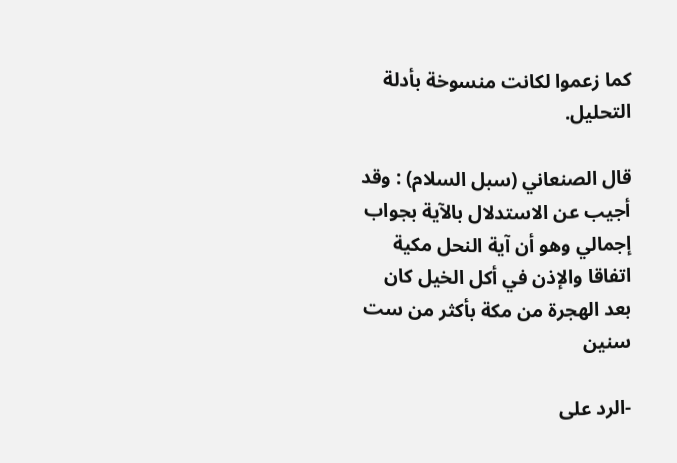كما زعموا لكانت منسوخة بأدلة التحليل.

قال الصنعاني (سبل السلام) : وقد أجيب عن الاستدلال بالآية بجواب إجمالي وهو أن آية النحل مكية اتفاقا والإذن في أكل الخيل كان بعد الهجرة من مكة بأكثر من ست سنين

-الرد على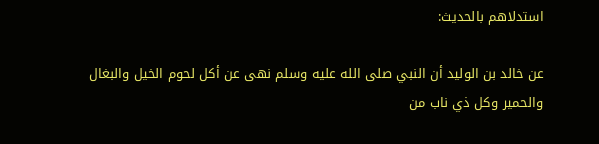استدلاهم بالحديث:

عن خالد بن الوليد أن النبي صلى الله عليه وسلم نهى عن أكل لحوم الخيل والبغال والحمير وكل ذي ناب من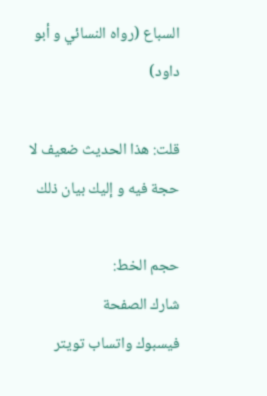السباع (رواه النسائي و أبو داود)

قلت: هذا الحديث ضعيف لا حجة فيه و إليك بيان ذلك

حجم الخط:
شارك الصفحة
فيسبوك واتساب تويتر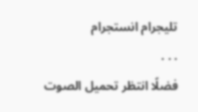تليجرام انستجرام
. . .
فضلًا انتظر تحميل الصوت